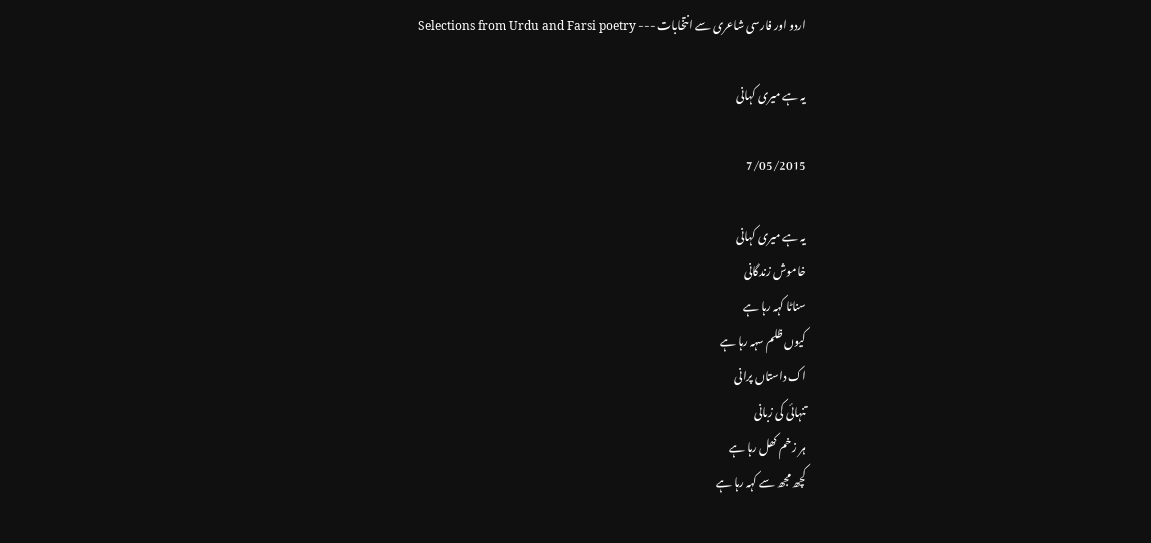اردو اور فارسی شاعری سے انتخابات --- Selections from Urdu and Farsi poetry

یہ ہے میری کہانی

7/05/2015

یہ ہے میری کہانی
خاموش زندگانی
سناٹا کہہ رہا ہے
کیوں ظلم سہہ رہا ہے
اک داستاں پرانی
تنہائی کی زبانی
ہر زخم کھل رہا ہے
کچھ مجھ سے کہہ رہا ہے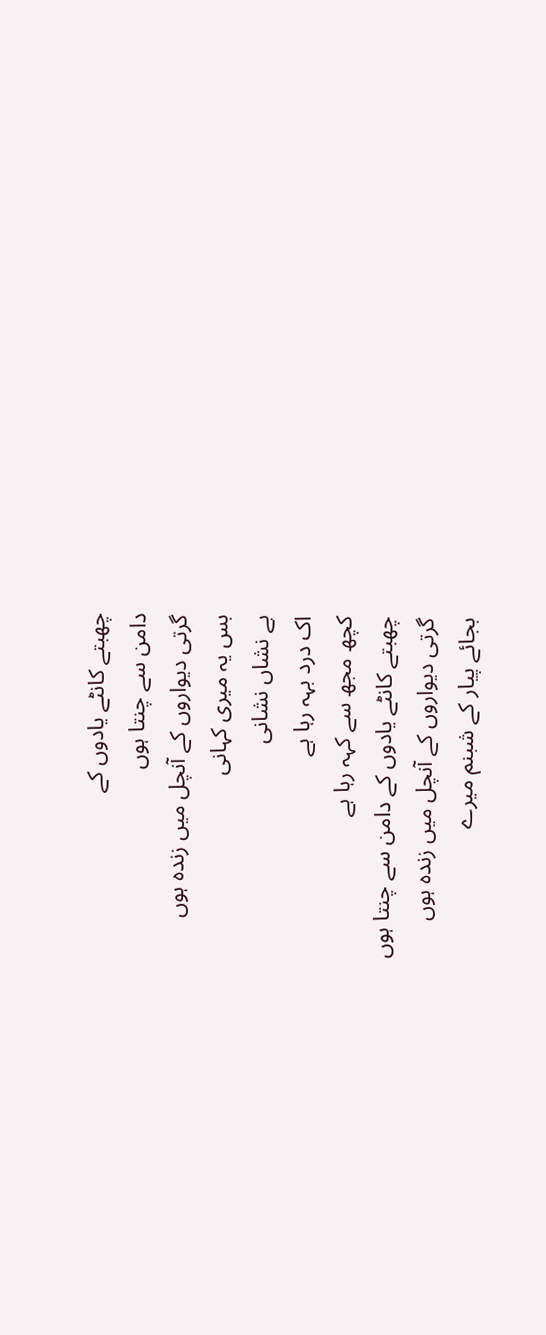چھبتے کانٹے یادوں کے
دامن سے چنتا ہوں
گرتی دیواروں کے آنچل میں زندہ ہوں
بس یہ میری کہانی
بے نشاں نشانی
اک درد بہہ رہا ہے
کچھ مجھ سے کہہ رہا ہے
چھبتے کانٹے یادوں کے دامن سے چنتا ہوں
گرتی دیواروں کے آنچل میں زندہ ہوں
بجائے پیار کے شبنم میرے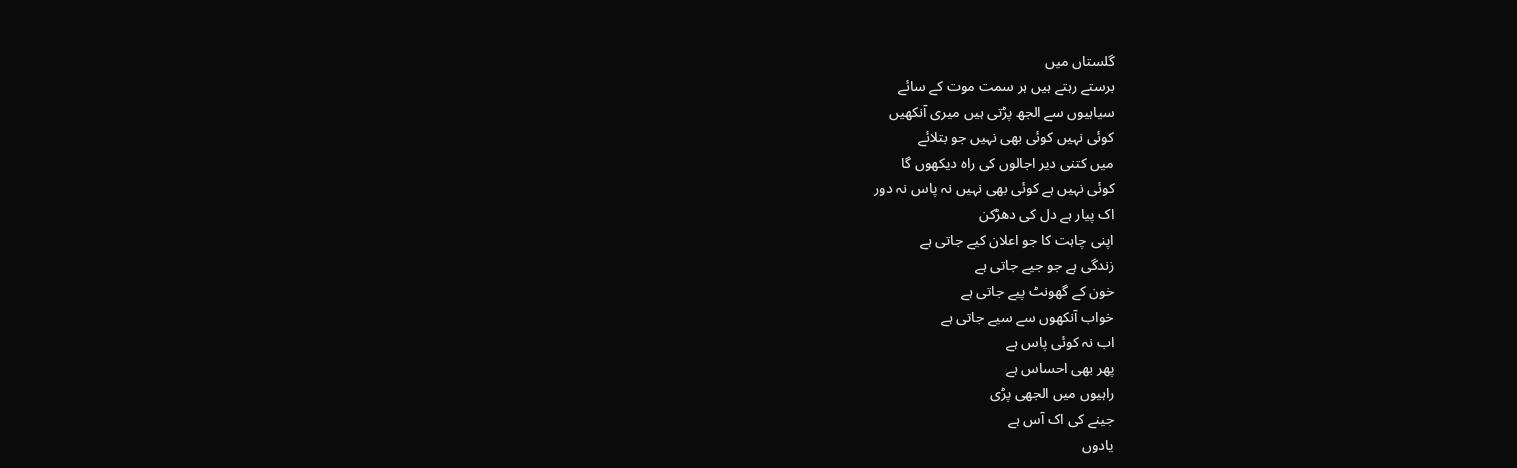گلستاں میں
برستے رہتے ہیں ہر سمت موت کے سائے
سیاہیوں سے الجھ پڑتی ہیں میری آنکھیں
کوئی نہیں کوئی بھی نہیں جو بتلائے
میں کتنی دیر اجالوں کی راہ دیکھوں گا
کوئی نہیں ہے کوئی بھی نہیں نہ پاس نہ دور
اک پیار ہے دل کی دھڑکن
اپنی چاہت کا جو اعلان کیے جاتی ہے
زندگی ہے جو جیے جاتی ہے
خون کے گھونٹ پیے جاتی ہے
خواب آنکھوں سے سیے جاتی ہے
اب نہ کوئی پاس ہے
پھر بھی احساس ہے
راہیوں میں الجھی پڑی
جینے کی اک آس ہے
یادوں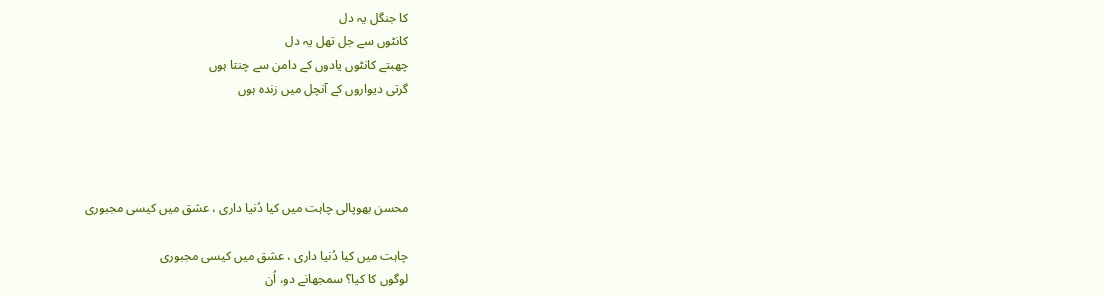کا جنگل یہ دل
کانٹوں سے جل تھل یہ دل
چھبتے کانٹوں یادوں کے دامن سے چنتا ہوں
گرتی دیواروں کے آنچل میں زندہ ہوں




محسن بھوپالی چاہت میں کیا دُنیا داری ، عشق میں کیسی مجبوری

چاہت میں کیا دُنیا داری ، عشق میں کیسی مجبوری
لوگوں کا کیا؟ سمجھانے دو، اُن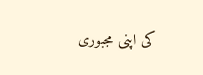کی اپنی مجبوری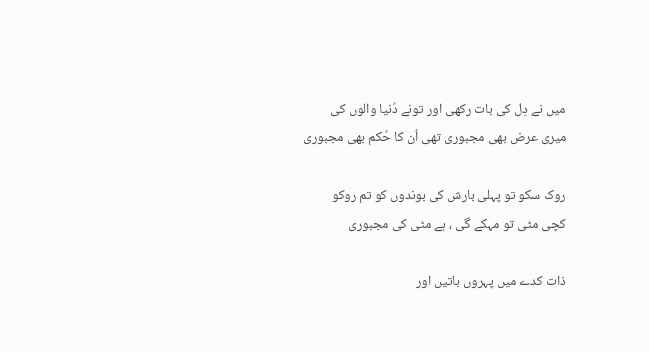میں نے دِل کی بات رکھی اور تونے دُنیا والوں کی
میری عرض بھی مجبوری تھی اُن کا حُکم بھی مجبوری

روک سکو تو پہلی بارش کی بوندوں کو تم روکو
کچی مٹی تو مہکے گی ، ہے مٹی کی مجبوری

ذات کدے میں پہروں باتیں اور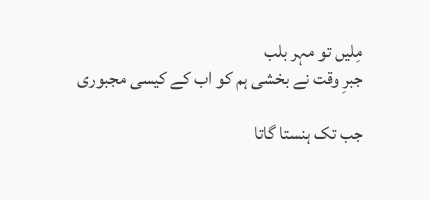مِلیں تو مہر بلب
جبرِ وقت نے بخشی ہم کو اب کے کیسی مجبوری

جب تک ہنستا گاتا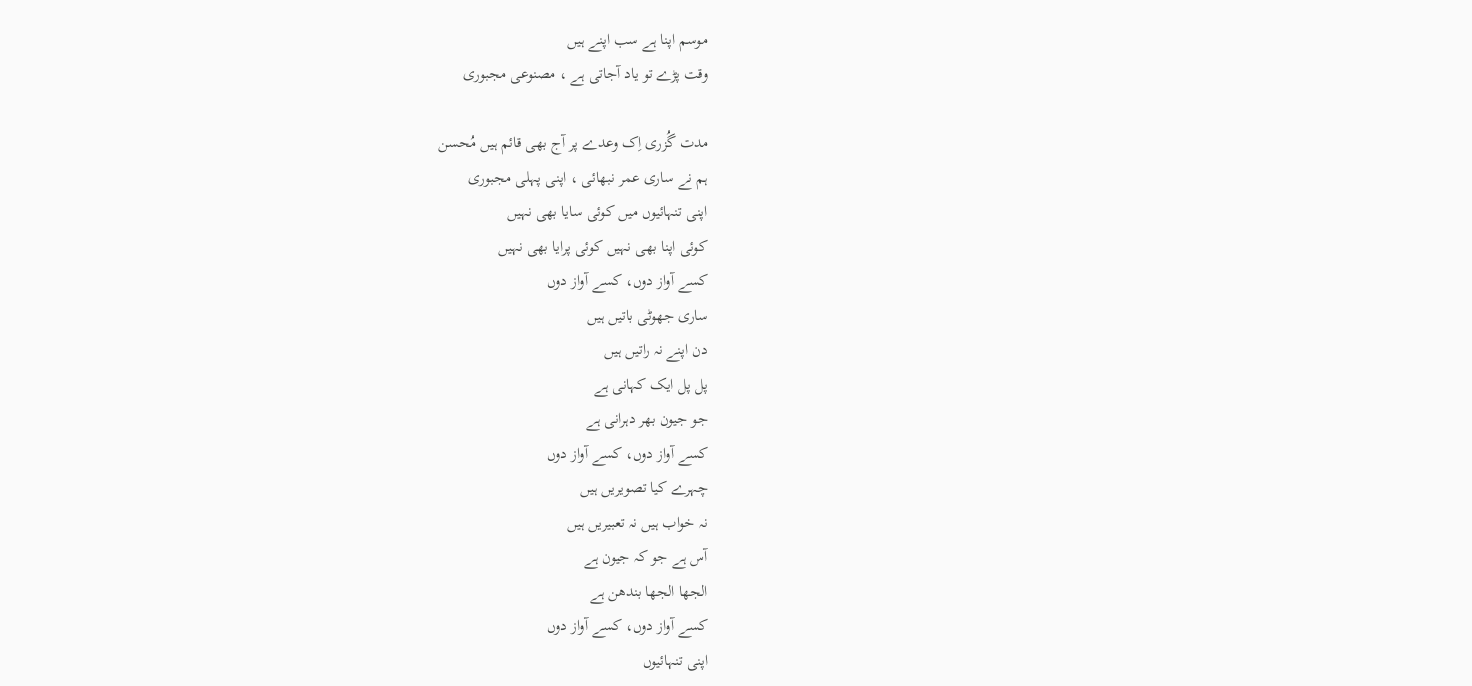موسم اپنا ہے سب اپنے ہیں
وقت پڑے تو یاد آجاتی ہے ، مصنوعی مجبوری

مدت گُزری اِک وعدے پر آج بھی قائم ہیں مُحسن
ہم نے ساری عمر نبھائی ، اپنی پہلی مجبوری
اپنی تنہائیوں میں کوئی سایا بھی نہیں
کوئی اپنا بھی نہیں کوئی پرایا بھی نہیں
کسے آواز دوں، کسے آواز دوں
ساری جھوٹی باتیں ہیں
دن اپنے نہ راتیں ہیں
پل پل ایک کہانی ہے
جو جیون بھر دہرانی ہے
کسے آواز دوں، کسے آواز دوں
چہرے کیا تصویریں ہیں
نہ خواب ہیں نہ تعبیریں ہیں
آس ہے جو کہ جیون ہے
الجھا الجھا بندھن ہے
کسے آواز دوں، کسے آواز دوں
اپنی تنہائیوں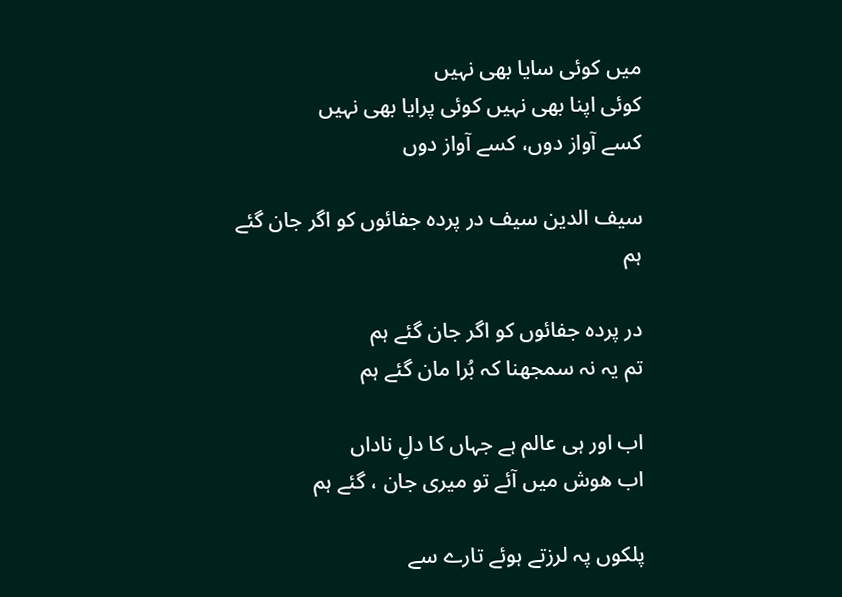میں کوئی سایا بھی نہیں
کوئی اپنا بھی نہیں کوئی پرایا بھی نہیں
کسے آواز دوں، کسے آواز دوں

سیف الدین سیف در پردہ جفائوں کو اگر جان گئے ہم

در پردہ جفائوں کو اگر جان گئے ہم
تم یہ نہ سمجھنا کہ بُرا مان گئے ہم

اب اور ہی عالم ہے جہاں کا دلِ ناداں
اب ھوش میں آئے تو میری جان ، گئے ہم

پلکوں پہ لرزتے ہوئے تارے سے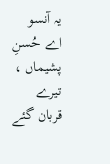یہ آنسو
اے حُسنِ پشیماں ، تیرے قربان گئے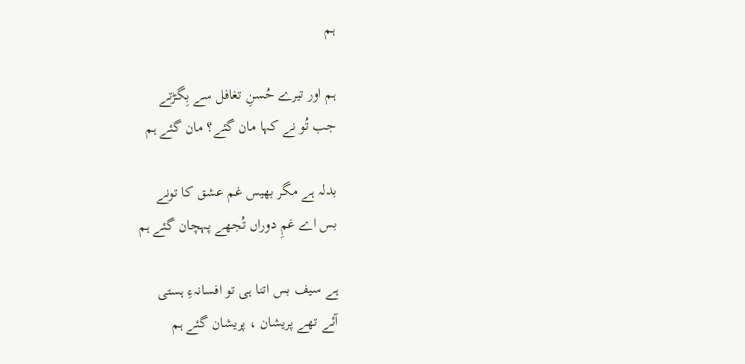ہم

ہم اور تیرے حُسنِ تغافل سے بِگڑتے
جب تُو نے کہا مان گئے؟ مان گئے ہم

بدلہ ہے مگر بھیس غم عشق کا تونے
بس اے غمِ دوراں تُجھے پہچان گئے ہم

ہے سیف بس اتنا ہی تو افسانہءِ ہستی
آئے تھے پریشان ، پریشان گئے ہم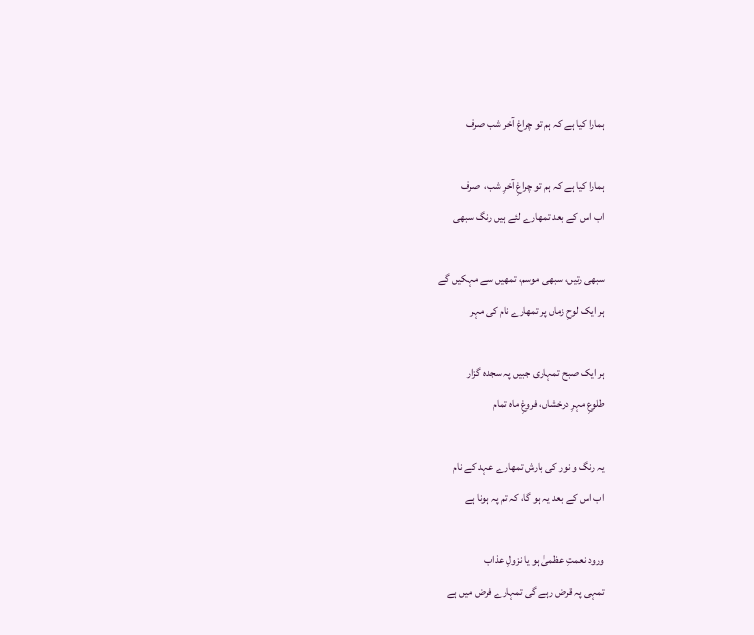ہمارا کیا ہے کہ ہم تو چراغ آخر شب صرف

ہمارا کیا ہے کہ ہم تو چراغِ آخرِ شب،  صرف
اب اس کے بعد تمھارے لئے ہیں رنگ سبھی

سبھی رتیں، سبھی موسم، تمھیں سے مہکیں گے
ہر ایک لوحِ زماں پر تمھارے نام کی مہر

ہر ایک صبح تمہاری جبیں پہ سجدہ گزار
طلوعِ مہرِ درخشاں، فروغِ ماہ تمام

یہ رنگ و نور کی بارش تمھارے عہد کے نام
اب اس کے بعد یہ ہو گا، کہ تم پہ ہونا ہے

ورود نعمتِ عظمیٰ ہو یا نزولِ عذاب
تمہی پہ قرض رہے گی تمہارے فرض میں ہے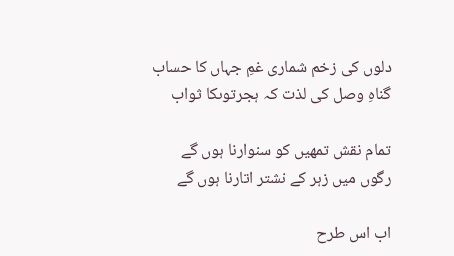دلوں کی زخم شماری غمِ جہاں کا حساب
گناہِ وصل کی لذت کہ ہجرتوںکا ثواب

تمام نقش تمھیں کو سنوارنا ہوں گے
رگوں میں زہر کے نشتر اتارنا ہوں گے

اب اس طرح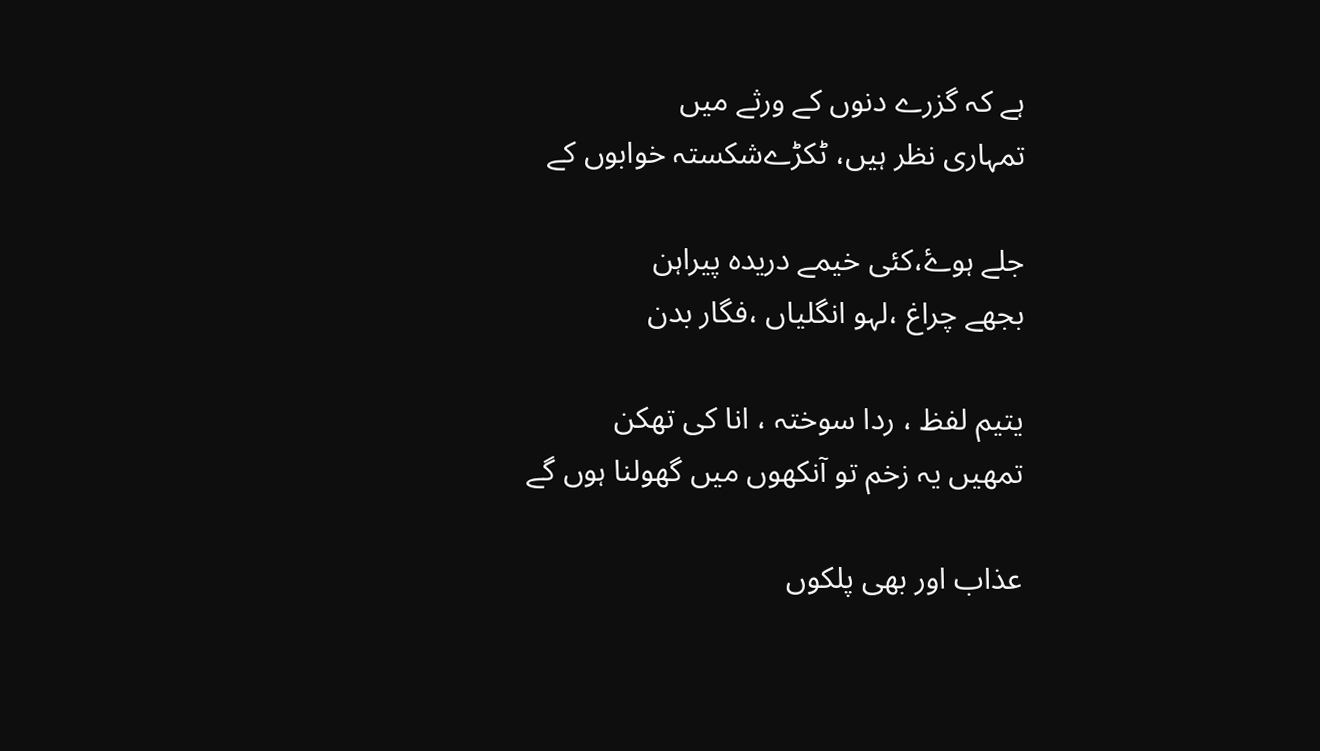ہے کہ گزرے دنوں کے ورثے میں
تمہاری نظر ہیں، ٹکڑےشکستہ خوابوں کے

جلے ہوۓ،کئی خیمے دریدہ پیراہن
بجھے چراغ ،لہو انگلیاں ،فگار بدن

یتیم لفظ ، ردا سوختہ ، انا کی تھکن
تمھیں یہ زخم تو آنکھوں میں گھولنا ہوں گے

عذاب اور بھی پلکوں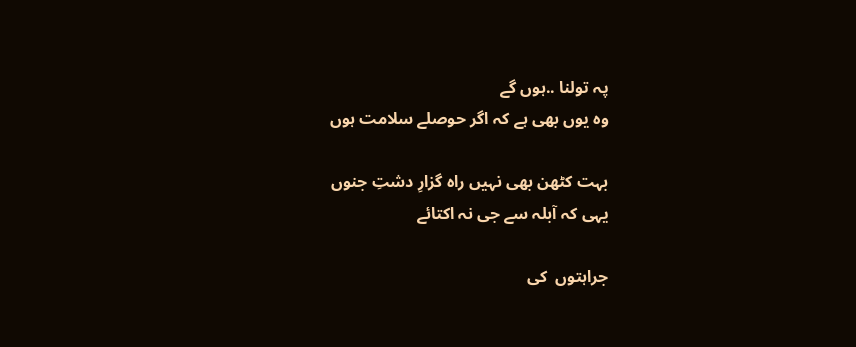پہ تولنا ..ہوں گے
وہ یوں بھی ہے کہ اگر حوصلے سلامت ہوں

بہت کٹھن بھی نہیں راہ گزارِ دشتِ جنوں
یہی کہ آبلہ سے جی نہ اکتائے

جراہتوں  کی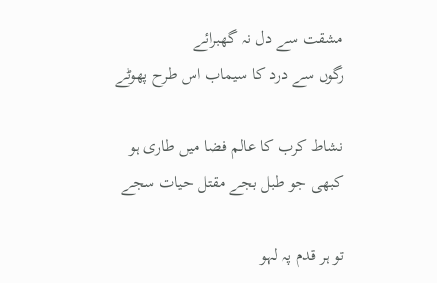مشقت سے دل نہ گھبرائے
رگوں سے درد کا سیماب اس طرح پھوٹے

نشاط کرب کا عالم فضا میں طاری ہو
کبھی جو طبل بجے مقتل حیات سجے

تو ہر قدم پہ لہو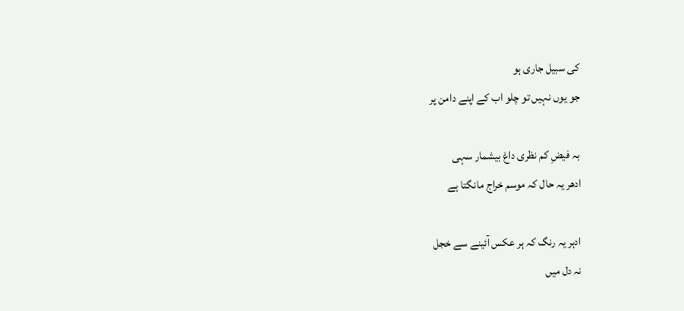کی سبیل جاری ہو
جو یوں نہیں تو چلو اب کے اپنے دامن پر

بہ فیضِ کم نظری داغ بیشمار سہی
ادھر یہ حال کہ موسم خراج مانگتا ہے

ادہر یہ رنگ کہ ہر عکس آئینے سے خجل
نہ دل میں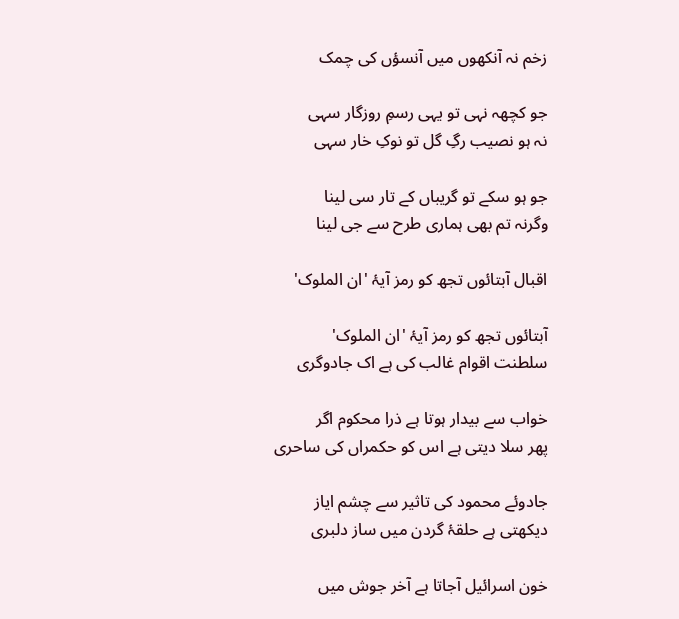زخم نہ آنکھوں میں آنسؤں کی چمک

جو کچھہ نہی تو یہی رسمِ روزگار سہی
نہ ہو نصیب رگِ گل تو نوکِ خار سہی

جو ہو سکے تو گریباں کے تار سی لینا
وگرنہ تم بھی ہماری طرح سے جی لینا

اقبال آبتائوں تجھ کو رمز آیۂ 'ان الملوک'

آبتائوں تجھ کو رمز آیۂ 'ان الملوک'
سلطنت اقوام غالب کی ہے اک جادوگری

خواب سے بیدار ہوتا ہے ذرا محکوم اگر
پھر سلا دیتی ہے اس کو حکمراں کی ساحری

جادوئے محمود کی تاثیر سے چشم ایاز
دیکھتی ہے حلقۂ گردن میں ساز دلبری

خون اسرائیل آجاتا ہے آخر جوش میں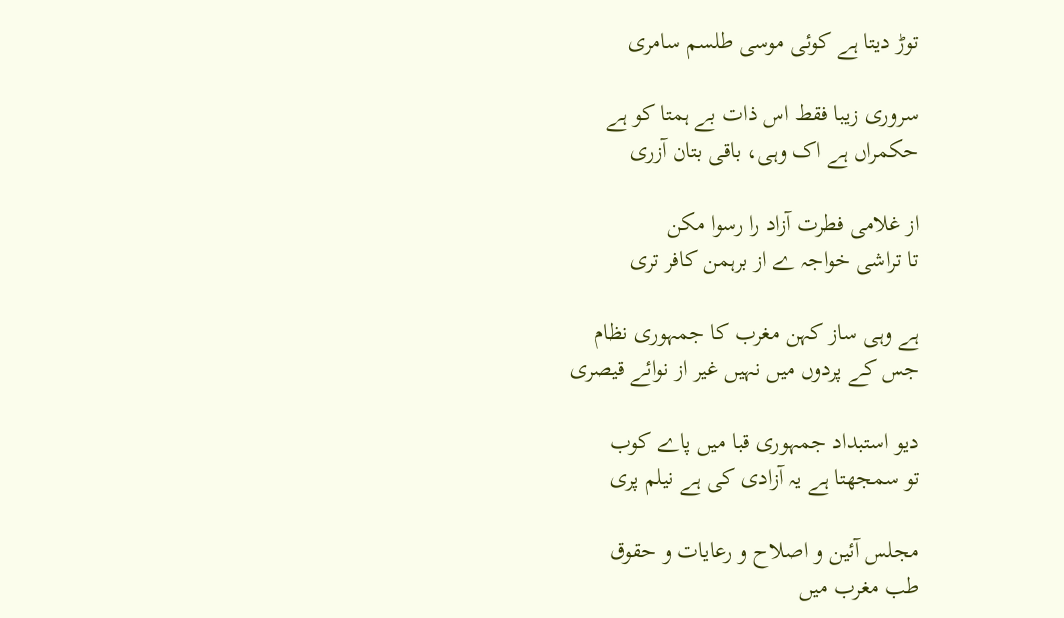توڑ دیتا ہے کوئی موسی طلسم سامری

سروری زیبا فقط اس ذات بے ہمتا کو ہے
حکمراں ہے اک وہی، باقی بتان آزری

از غلامی فطرت آزاد را رسوا مکن
تا تراشی خواجہ ے از برہمن کافر تری

ہے وہی ساز کہن مغرب کا جمہوری نظام
جس کے پردوں میں نہیں غیر از نوائے قیصری

دیو استبداد جمہوری قبا میں پاے کوب
تو سمجھتا ہے یہ آزادی کی ہے نیلم پری

مجلس آئین و اصلاح و رعایات و حقوق
طب مغرب میں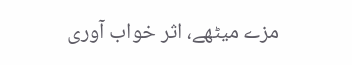مزے میٹھے، اثر خواب آوری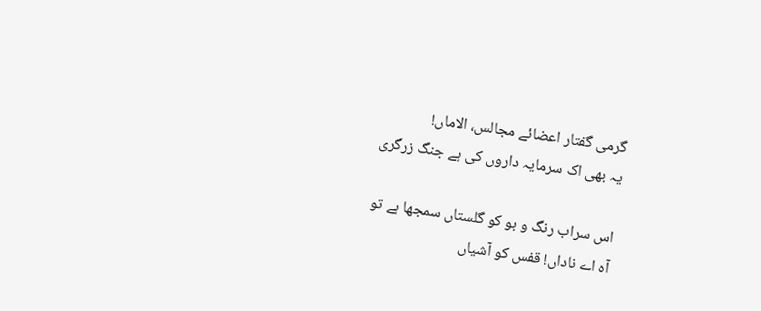گرمی گفتار اعضائے مجالس، الاماں!
یہ بھی اک سرمایہ داروں کی ہے جنگ زرگری

اس سراب رنگ و بو کو گلستاں سمجھا ہے تو
آہ اے ناداں! قفس کو آشیاں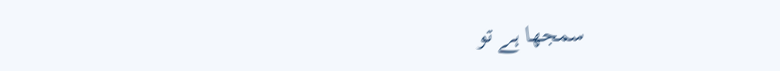سمجھا ہے تو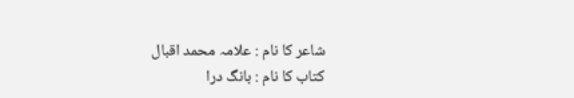شاعر کا نام : علامہ محمد اقبال
کتاب کا نام : بانگ درا